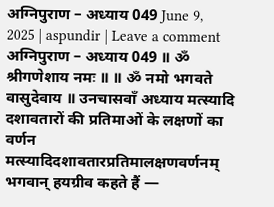अग्निपुराण – अध्याय 049 June 9, 2025 | aspundir | Leave a comment अग्निपुराण – अध्याय 049 ॥ ॐ श्रीगणेशाय नमः ॥ ॥ ॐ नमो भगवते वासुदेवाय ॥ उनचासवाँ अध्याय मत्स्यादि दशावतारों की प्रतिमाओं के लक्षणों का वर्णन मत्स्यादिदशावतारप्रतिमालक्षणवर्णनम् भगवान् हयग्रीव कहते हैं —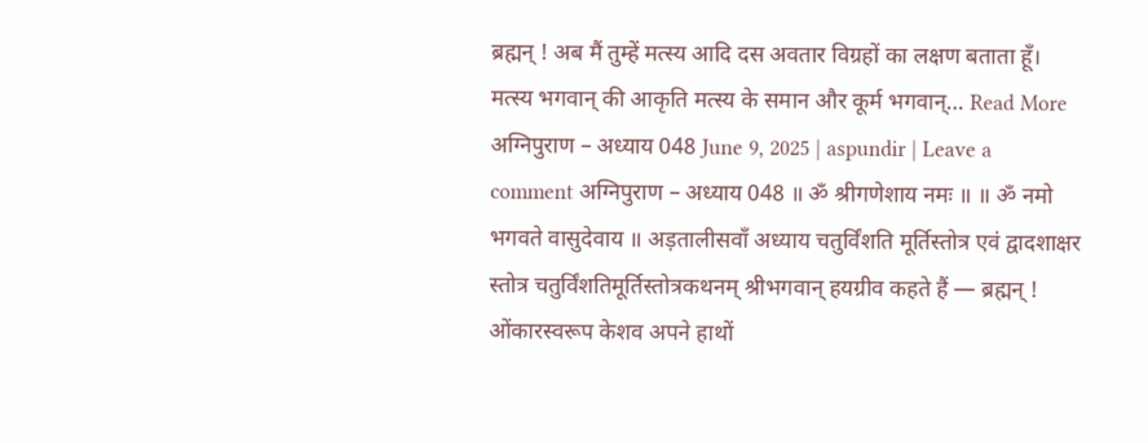ब्रह्मन् ! अब मैं तुम्हें मत्स्य आदि दस अवतार विग्रहों का लक्षण बताता हूँ। मत्स्य भगवान् की आकृति मत्स्य के समान और कूर्म भगवान्… Read More
अग्निपुराण – अध्याय 048 June 9, 2025 | aspundir | Leave a comment अग्निपुराण – अध्याय 048 ॥ ॐ श्रीगणेशाय नमः ॥ ॥ ॐ नमो भगवते वासुदेवाय ॥ अड़तालीसवाँ अध्याय चतुर्विंशति मूर्तिस्तोत्र एवं द्वादशाक्षर स्तोत्र चतुर्विंशतिमूर्तिस्तोत्रकथनम् श्रीभगवान् हयग्रीव कहते हैं — ब्रह्मन् ! ओंकारस्वरूप केशव अपने हाथों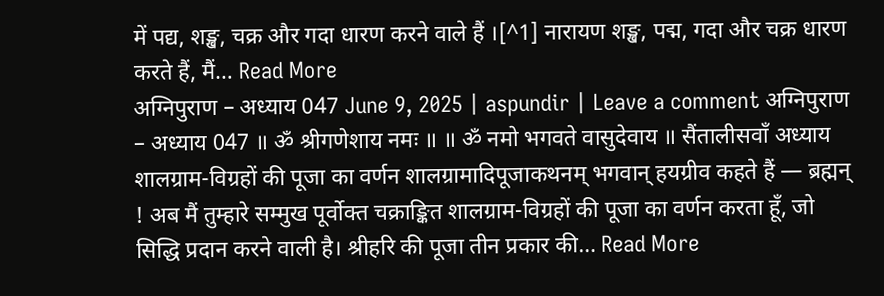में पद्य, शङ्ख, चक्र और गदा धारण करने वाले हैं ।[^1] नारायण शङ्ख, पद्म, गदा और चक्र धारण करते हैं, मैं… Read More
अग्निपुराण – अध्याय 047 June 9, 2025 | aspundir | Leave a comment अग्निपुराण – अध्याय 047 ॥ ॐ श्रीगणेशाय नमः ॥ ॥ ॐ नमो भगवते वासुदेवाय ॥ सैंतालीसवाँ अध्याय शालग्राम-विग्रहों की पूजा का वर्णन शालग्रामादिपूजाकथनम् भगवान् हयग्रीव कहते हैं — ब्रह्मन् ! अब मैं तुम्हारे सम्मुख पूर्वोक्त चक्राङ्कित शालग्राम-विग्रहों की पूजा का वर्णन करता हूँ, जो सिद्धि प्रदान करने वाली है। श्रीहरि की पूजा तीन प्रकार की… Read More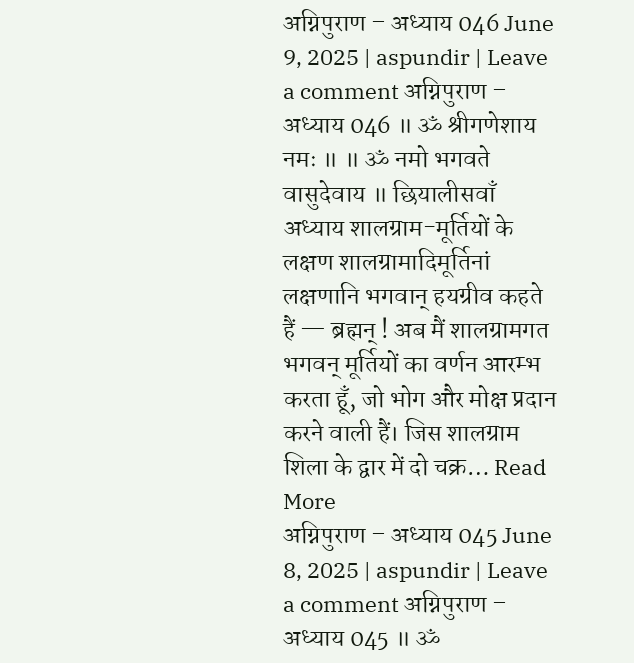अग्निपुराण – अध्याय 046 June 9, 2025 | aspundir | Leave a comment अग्निपुराण – अध्याय 046 ॥ ॐ श्रीगणेशाय नमः ॥ ॥ ॐ नमो भगवते वासुदेवाय ॥ छियालीसवाँ अध्याय शालग्राम-मूर्तियों के लक्षण शालग्रामादिमूर्तिनां लक्षणानि भगवान् हयग्रीव कहते हैं — ब्रह्मन् ! अब मैं शालग्रामगत भगवन् मूर्तियों का वर्णन आरम्भ करता हूँ, जो भोग और मोक्ष प्रदान करने वाली हैं। जिस शालग्राम शिला के द्वार में दो चक्र… Read More
अग्निपुराण – अध्याय 045 June 8, 2025 | aspundir | Leave a comment अग्निपुराण – अध्याय 045 ॥ ॐ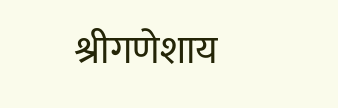श्रीगणेशाय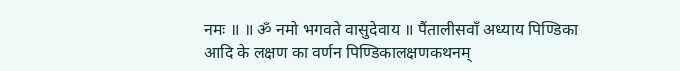नमः ॥ ॥ ॐ नमो भगवते वासुदेवाय ॥ पैंतालीसवाँ अध्याय पिण्डिका आदि के लक्षण का वर्णन पिण्डिकालक्षणकथनम्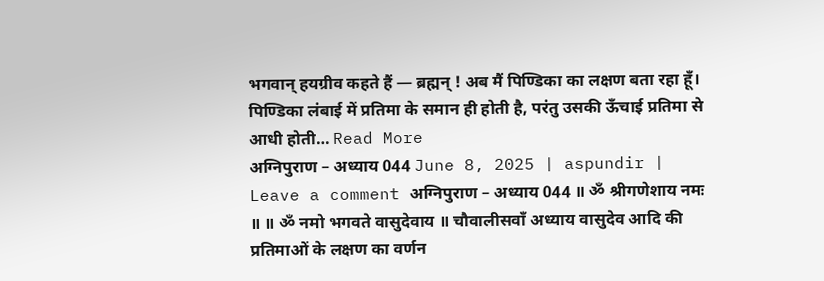भगवान् हयग्रीव कहते हैं — ब्रह्मन् ! अब मैं पिण्डिका का लक्षण बता रहा हूँ। पिण्डिका लंबाई में प्रतिमा के समान ही होती है, परंतु उसकी ऊँचाई प्रतिमा से आधी होती… Read More
अग्निपुराण – अध्याय 044 June 8, 2025 | aspundir | Leave a comment अग्निपुराण – अध्याय 044 ॥ ॐ श्रीगणेशाय नमः ॥ ॥ ॐ नमो भगवते वासुदेवाय ॥ चौवालीसवाँ अध्याय वासुदेव आदि की प्रतिमाओं के लक्षण का वर्णन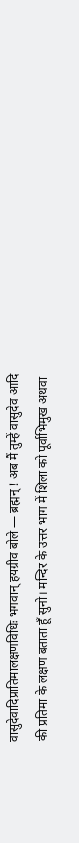वासुदेवादिप्रातिमालक्षणविधिः भगवान् हयग्रीव बोले — ब्रह्मन् ! अब मैं तुम्हें वासुदेव आदि की प्रतिमा के लक्षण बताता हूँ सुनो। मन्दिर के उत्तर भाग में शिला को पूर्वाभिमुख अथवा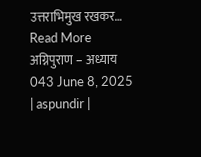उत्तराभिमुख रखकर… Read More
अग्निपुराण – अध्याय 043 June 8, 2025 | aspundir |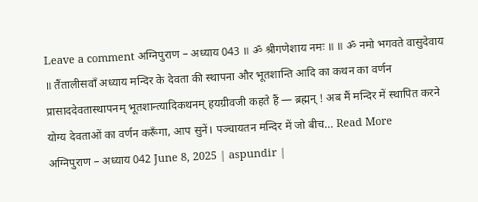Leave a comment अग्निपुराण – अध्याय 043 ॥ ॐ श्रीगणेशाय नमः ॥ ॥ ॐ नमो भगवते वासुदेवाय ॥ तैंतालीसवाँ अध्याय मन्दिर के देवता की स्थापना और भूतशान्ति आदि का कथन का वर्णन प्रासाददेवतास्थापनम् भूतशान्त्यादिकथनम् हयग्रीवजी कहते हैं — ब्रह्मन् ! अब मैं मन्दिर में स्थापित करने योग्य देवताओं का वर्णन करूँगा, आप सुनें। पञ्चायतन मन्दिर में जो बीच… Read More
अग्निपुराण – अध्याय 042 June 8, 2025 | aspundir |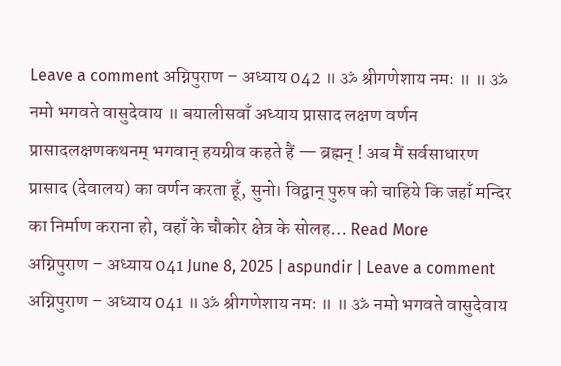Leave a comment अग्निपुराण – अध्याय 042 ॥ ॐ श्रीगणेशाय नमः ॥ ॥ ॐ नमो भगवते वासुदेवाय ॥ बयालीसवाँ अध्याय प्रासाद लक्षण वर्णन प्रासादलक्षणकथनम् भगवान् हयग्रीव कहते हैं — ब्रह्मन् ! अब मैं सर्वसाधारण प्रासाद (देवालय) का वर्णन करता हूँ, सुनो। विद्वान् पुरुष को चाहिये कि जहाँ मन्दिर का निर्माण कराना हो, वहाँ के चौकोर क्षेत्र के सोलह… Read More
अग्निपुराण – अध्याय 041 June 8, 2025 | aspundir | Leave a comment अग्निपुराण – अध्याय 041 ॥ ॐ श्रीगणेशाय नमः ॥ ॥ ॐ नमो भगवते वासुदेवाय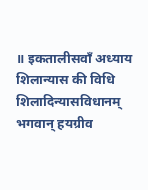॥ इकतालीसवाँ अध्याय शिलान्यास की विधि शिलादिन्यासविधानम् भगवान् हयग्रीव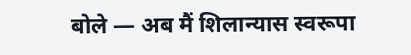बोले — अब मैं शिलान्यास स्वरूपा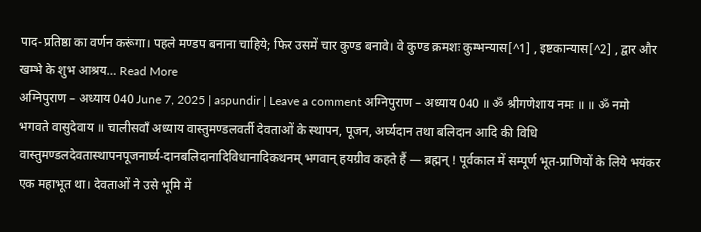पाद-प्रतिष्ठा का वर्णन करूंगा। पहले मण्डप बनाना चाहिये; फिर उसमें चार कुण्ड बनावे। वे कुण्ड क्रमशः कुम्भन्यास[^1] , इष्टकान्यास[^2] , द्वार और खम्भे के शुभ आश्रय… Read More
अग्निपुराण – अध्याय 040 June 7, 2025 | aspundir | Leave a comment अग्निपुराण – अध्याय 040 ॥ ॐ श्रीगणेशाय नमः ॥ ॥ ॐ नमो भगवते वासुदेवाय ॥ चालीसवाँ अध्याय वास्तुमण्डलवर्ती देवताओं के स्थापन, पूजन, अर्घ्यदान तथा बलिदान आदि की विधि वास्तुमण्डलदेवतास्थापनपूजनार्घ्य-दानबलिदानादिविधानादिकथनम् भगवान् हयग्रीव कहते हैं — ब्रह्मन् ! पूर्वकाल में सम्पूर्ण भूत-प्राणियों के लिये भयंकर एक महाभूत था। देवताओं ने उसे भूमि में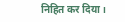निहित कर दिया।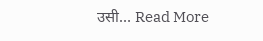उसी… Read More